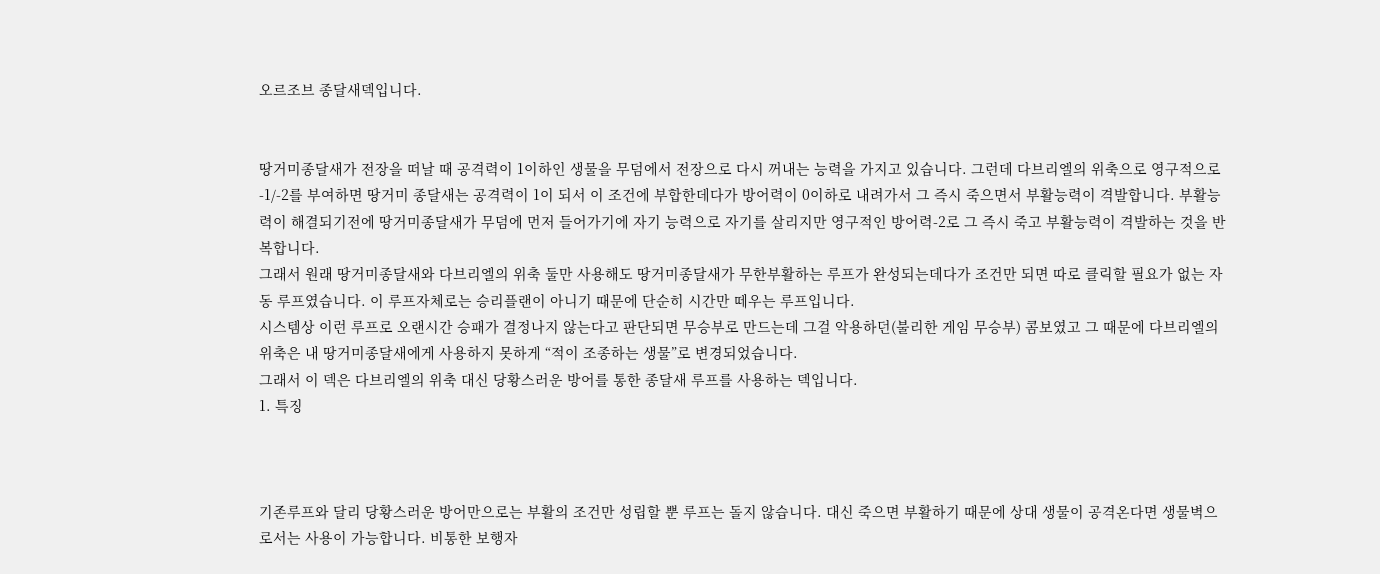오르조브 종달새덱입니다.


땅거미종달새가 전장을 떠날 때 공격력이 1이하인 생물을 무덤에서 전장으로 다시 꺼내는 능력을 가지고 있습니다. 그런데 다브리엘의 위축으로 영구적으로 -1/-2를 부여하면 땅거미 종달새는 공격력이 1이 되서 이 조건에 부합한데다가 방어력이 0이하로 내려가서 그 즉시 죽으면서 부활능력이 격발합니다. 부활능력이 해결되기전에 땅거미종달새가 무덤에 먼저 들어가기에 자기 능력으로 자기를 살리지만 영구적인 방어력-2로 그 즉시 죽고 부활능력이 격발하는 것을 반복합니다.
그래서 원래 땅거미종달새와 다브리엘의 위축 둘만 사용해도 땅거미종달새가 무한부활하는 루프가 완성되는데다가 조건만 되면 따로 클릭할 필요가 없는 자동 루프였습니다. 이 루프자체로는 승리플랜이 아니기 때문에 단순히 시간만 떼우는 루프입니다.
시스템상 이런 루프로 오랜시간 승패가 결정나지 않는다고 판단되면 무승부로 만드는데 그걸 악용하던(불리한 게임 무승부) 콤보였고 그 때문에 다브리엘의 위축은 내 땅거미종달새에게 사용하지 못하게 “적이 조종하는 생물”로 변경되었습니다.
그래서 이 덱은 다브리엘의 위축 대신 당황스러운 방어를 통한 종달새 루프를 사용하는 덱입니다.
1. 특징



기존루프와 달리 당황스러운 방어만으로는 부활의 조건만 성립할 뿐 루프는 돌지 않습니다. 대신 죽으면 부활하기 때문에 상대 생물이 공격온다면 생물벽으로서는 사용이 가능합니다. 비통한 보행자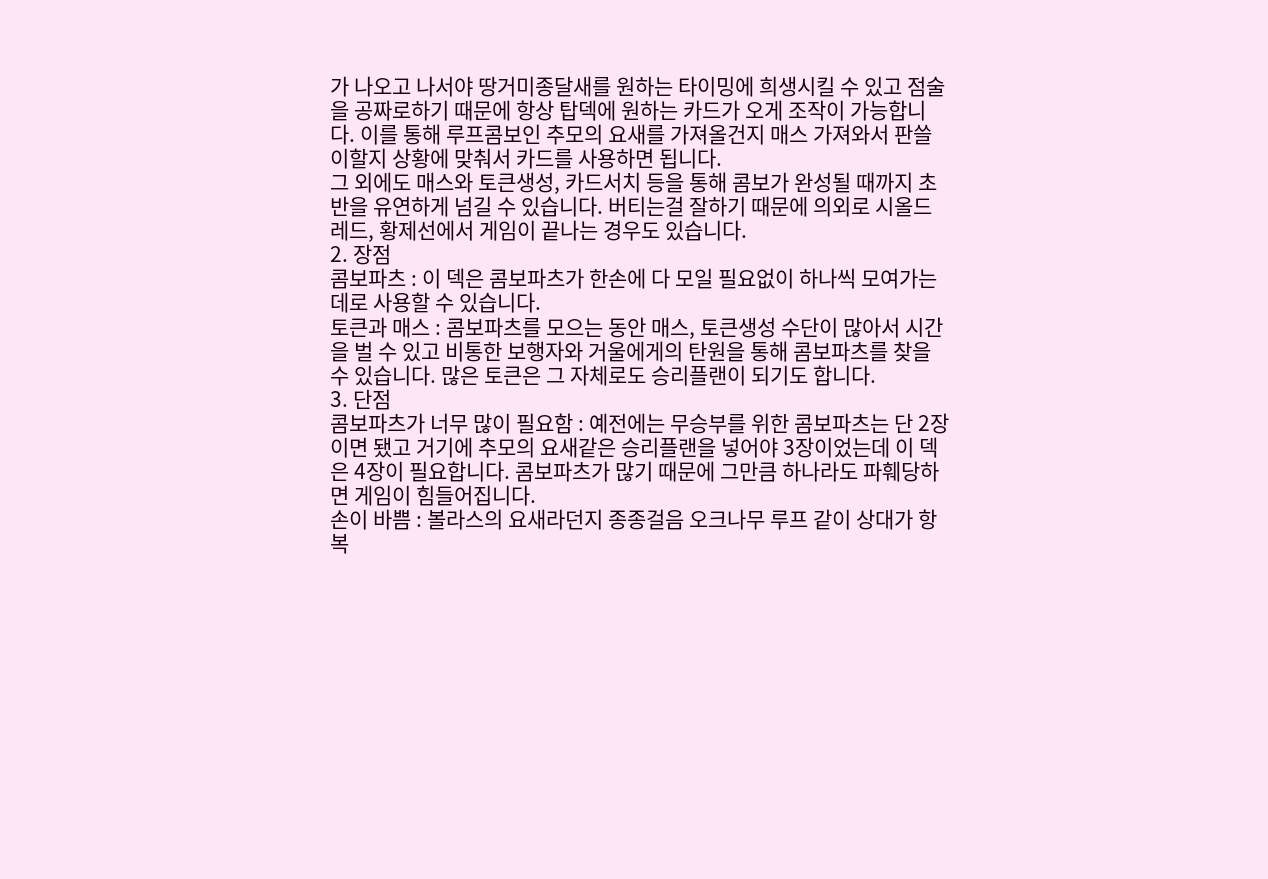가 나오고 나서야 땅거미종달새를 원하는 타이밍에 희생시킬 수 있고 점술을 공짜로하기 때문에 항상 탑덱에 원하는 카드가 오게 조작이 가능합니다. 이를 통해 루프콤보인 추모의 요새를 가져올건지 매스 가져와서 판쓸이할지 상황에 맞춰서 카드를 사용하면 됩니다.
그 외에도 매스와 토큰생성, 카드서치 등을 통해 콤보가 완성될 때까지 초반을 유연하게 넘길 수 있습니다. 버티는걸 잘하기 때문에 의외로 시올드레드, 황제선에서 게임이 끝나는 경우도 있습니다.
2. 장점
콤보파츠 : 이 덱은 콤보파츠가 한손에 다 모일 필요없이 하나씩 모여가는데로 사용할 수 있습니다.
토큰과 매스 : 콤보파츠를 모으는 동안 매스, 토큰생성 수단이 많아서 시간을 벌 수 있고 비통한 보행자와 거울에게의 탄원을 통해 콤보파츠를 찾을 수 있습니다. 많은 토큰은 그 자체로도 승리플랜이 되기도 합니다.
3. 단점
콤보파츠가 너무 많이 필요함 : 예전에는 무승부를 위한 콤보파츠는 단 2장이면 됐고 거기에 추모의 요새같은 승리플랜을 넣어야 3장이었는데 이 덱은 4장이 필요합니다. 콤보파츠가 많기 때문에 그만큼 하나라도 파훼당하면 게임이 힘들어집니다.
손이 바쁨 : 볼라스의 요새라던지 종종걸음 오크나무 루프 같이 상대가 항복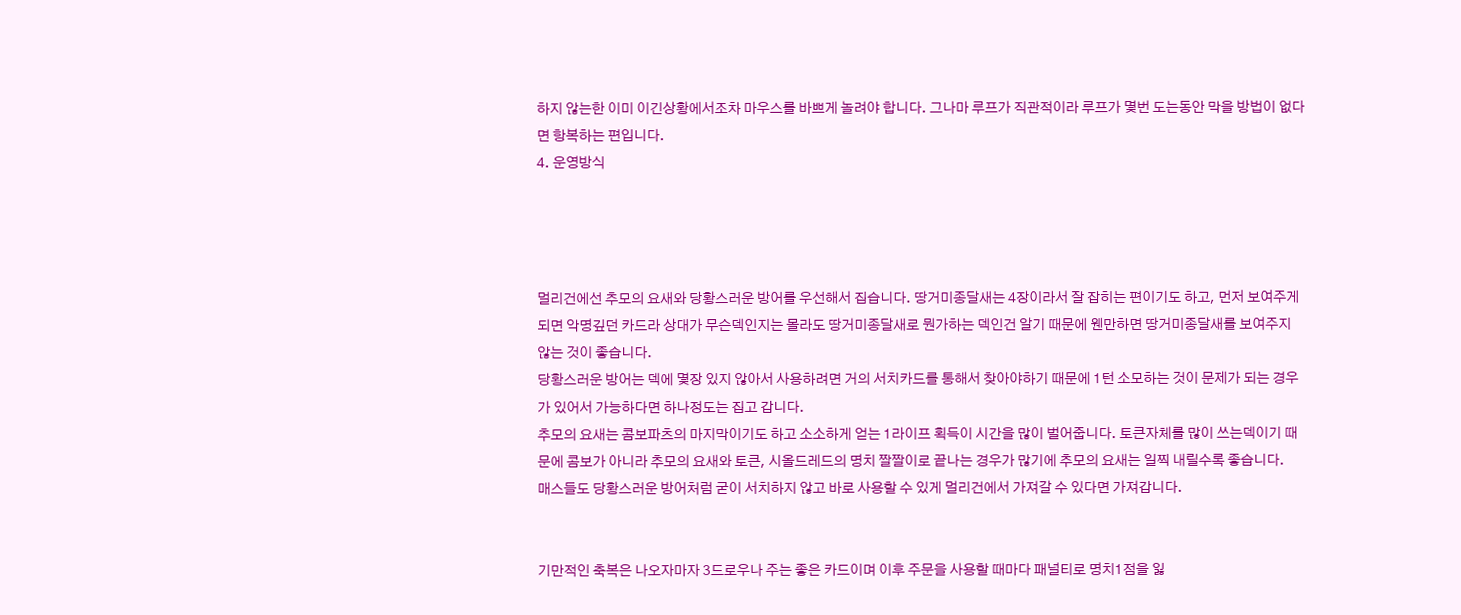하지 않는한 이미 이긴상황에서조차 마우스를 바쁘게 놀려야 합니다. 그나마 루프가 직관적이라 루프가 몇번 도는동안 막을 방법이 없다면 항복하는 편입니다.
4. 운영방식




멀리건에선 추모의 요새와 당황스러운 방어를 우선해서 집습니다. 땅거미종달새는 4장이라서 잘 잡히는 편이기도 하고, 먼저 보여주게 되면 악명깊던 카드라 상대가 무슨덱인지는 몰라도 땅거미종달새로 뭔가하는 덱인건 알기 때문에 웬만하면 땅거미종달새를 보여주지 않는 것이 좋습니다.
당황스러운 방어는 덱에 몇장 있지 않아서 사용하려면 거의 서치카드를 통해서 찾아야하기 때문에 1턴 소모하는 것이 문제가 되는 경우가 있어서 가능하다면 하나정도는 집고 갑니다.
추모의 요새는 콤보파츠의 마지막이기도 하고 소소하게 얻는 1라이프 획득이 시간을 많이 벌어줍니다. 토큰자체를 많이 쓰는덱이기 때문에 콤보가 아니라 추모의 요새와 토큰, 시올드레드의 명치 짤짤이로 끝나는 경우가 많기에 추모의 요새는 일찍 내릴수록 좋습니다.
매스들도 당황스러운 방어처럼 굳이 서치하지 않고 바로 사용할 수 있게 멀리건에서 가져갈 수 있다면 가져갑니다.


기만적인 축복은 나오자마자 3드로우나 주는 좋은 카드이며 이후 주문을 사용할 때마다 패널티로 명치1점을 잃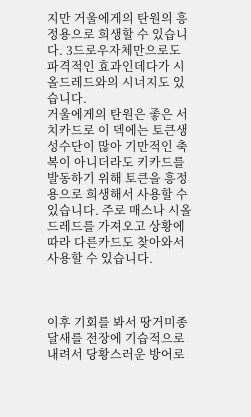지만 거울에게의 탄원의 흥정용으로 희생할 수 있습니다. 3드로우자체만으로도 파격적인 효과인데다가 시올드레드와의 시너지도 있습니다.
거울에게의 탄원은 좋은 서치카드로 이 덱에는 토큰생성수단이 많아 기만적인 축복이 아니더라도 키카드를 발동하기 위해 토큰을 흥정용으로 희생해서 사용할 수 있습니다. 주로 매스나 시올드레드를 가져오고 상황에 따라 다른카드도 찾아와서 사용할 수 있습니다.



이후 기회를 봐서 땅거미종달새를 전장에 기습적으로 내려서 당황스러운 방어로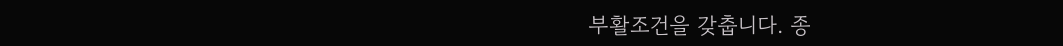부활조건을 갖춥니다. 종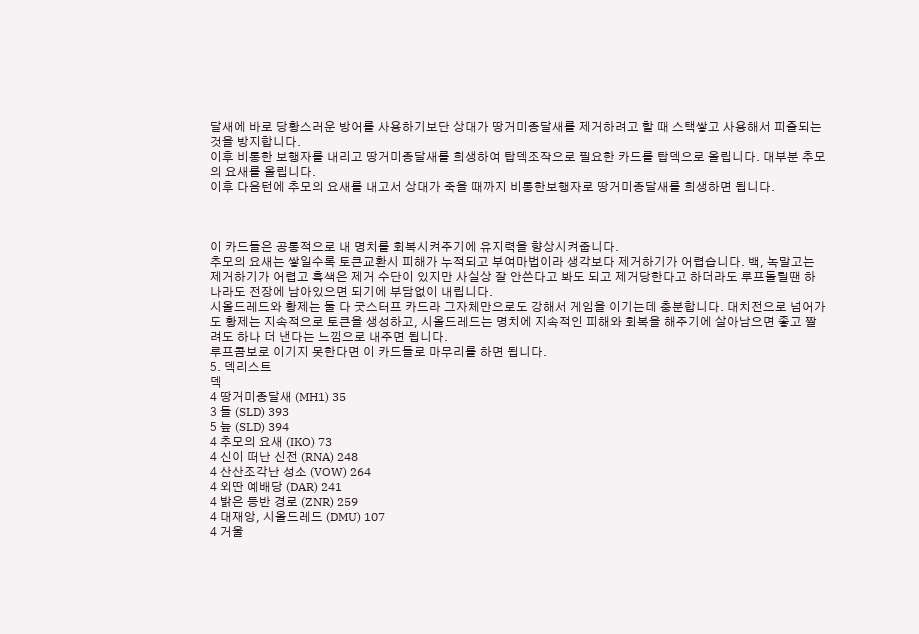달새에 바로 당황스러운 방어를 사용하기보단 상대가 땅거미종달새를 제거하려고 할 때 스택쌓고 사용해서 피즐되는 것을 방지합니다.
이후 비통한 보행자를 내리고 땅거미종달새를 희생하여 탑덱조작으로 필요한 카드를 탑덱으로 올립니다. 대부분 추모의 요새를 올립니다.
이후 다음턴에 추모의 요새를 내고서 상대가 죽을 때까지 비통한보행자로 땅거미종달새를 희생하면 됩니다.



이 카드들은 공통적으로 내 명치를 회복시켜주기에 유지력을 향상시켜줍니다.
추모의 요새는 쌓일수록 토큰교환시 피해가 누적되고 부여마법이라 생각보다 제거하기가 어렵습니다. 백, 녹말고는 제거하기가 어렵고 흑색은 제거 수단이 있지만 사실상 잘 안쓴다고 봐도 되고 제거당한다고 하더라도 루프돌릴땐 하나라도 전장에 남아있으면 되기에 부담없이 내립니다.
시올드레드와 황제는 둘 다 굿스터프 카드라 그자체만으로도 강해서 게임을 이기는데 충분합니다. 대치전으로 넘어가도 황제는 지속적으로 토큰을 생성하고, 시올드레드는 명치에 지속적인 피해와 회복을 해주기에 살아남으면 좋고 짤려도 하나 더 낸다는 느낌으로 내주면 됩니다.
루프콤보로 이기지 못한다면 이 카드들로 마무리를 하면 됩니다.
5. 덱리스트
덱
4 땅거미종달새 (MH1) 35
3 들 (SLD) 393
5 늪 (SLD) 394
4 추모의 요새 (IKO) 73
4 신이 떠난 신전 (RNA) 248
4 산산조각난 성소 (VOW) 264
4 외딴 예배당 (DAR) 241
4 밝은 등반 경로 (ZNR) 259
4 대재앙, 시올드레드 (DMU) 107
4 거울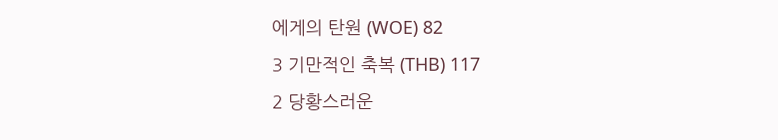에게의 탄원 (WOE) 82
3 기만적인 축복 (THB) 117
2 당황스러운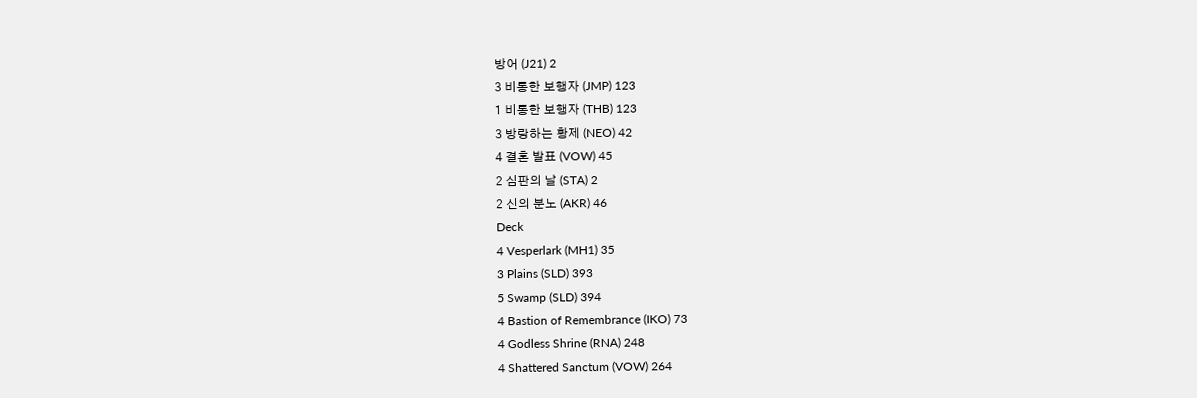방어 (J21) 2
3 비통한 보행자 (JMP) 123
1 비통한 보행자 (THB) 123
3 방랑하는 황제 (NEO) 42
4 결혼 발표 (VOW) 45
2 심판의 날 (STA) 2
2 신의 분노 (AKR) 46
Deck
4 Vesperlark (MH1) 35
3 Plains (SLD) 393
5 Swamp (SLD) 394
4 Bastion of Remembrance (IKO) 73
4 Godless Shrine (RNA) 248
4 Shattered Sanctum (VOW) 264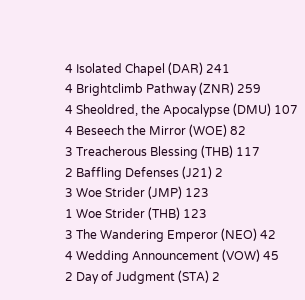4 Isolated Chapel (DAR) 241
4 Brightclimb Pathway (ZNR) 259
4 Sheoldred, the Apocalypse (DMU) 107
4 Beseech the Mirror (WOE) 82
3 Treacherous Blessing (THB) 117
2 Baffling Defenses (J21) 2
3 Woe Strider (JMP) 123
1 Woe Strider (THB) 123
3 The Wandering Emperor (NEO) 42
4 Wedding Announcement (VOW) 45
2 Day of Judgment (STA) 2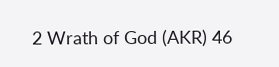2 Wrath of God (AKR) 46